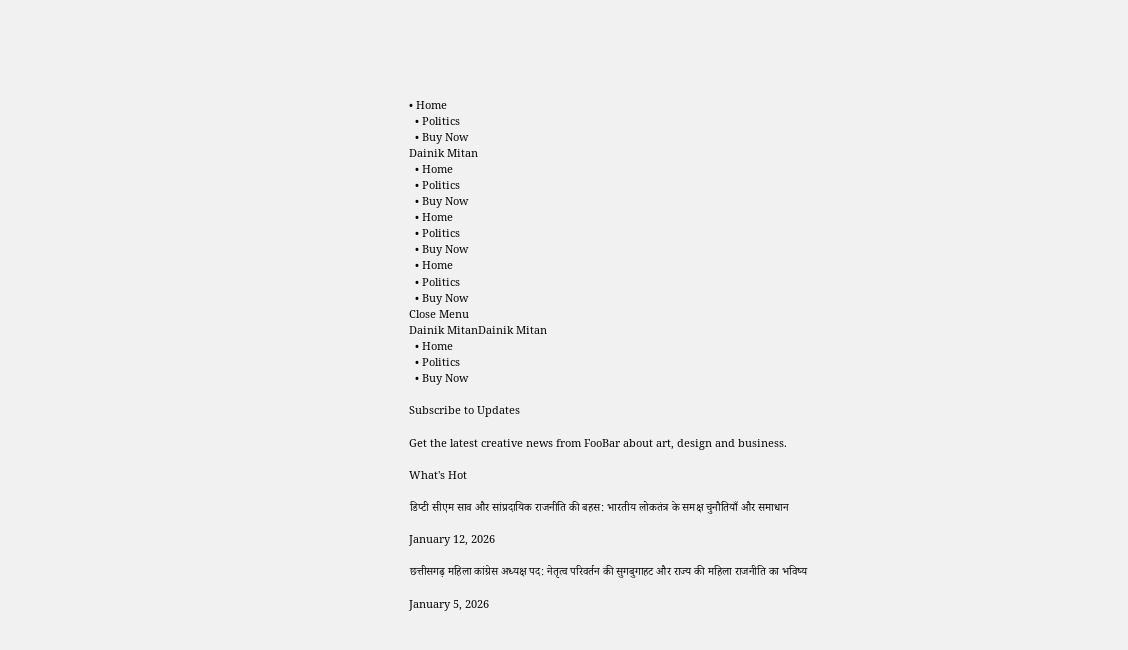• Home
  • Politics
  • Buy Now
Dainik Mitan
  • Home
  • Politics
  • Buy Now
  • Home
  • Politics
  • Buy Now
  • Home
  • Politics
  • Buy Now
Close Menu
Dainik MitanDainik Mitan
  • Home
  • Politics
  • Buy Now

Subscribe to Updates

Get the latest creative news from FooBar about art, design and business.

What's Hot

डिप्टी सीएम साव और सांप्रदायिक राजनीति की बहस: भारतीय लोकतंत्र के समक्ष चुनौतियाँ और समाधान

January 12, 2026

छत्तीसगढ़ महिला कांग्रेस अध्यक्ष पद: नेतृत्व परिवर्तन की सुगबुगाहट और राज्य की महिला राजनीति का भविष्य

January 5, 2026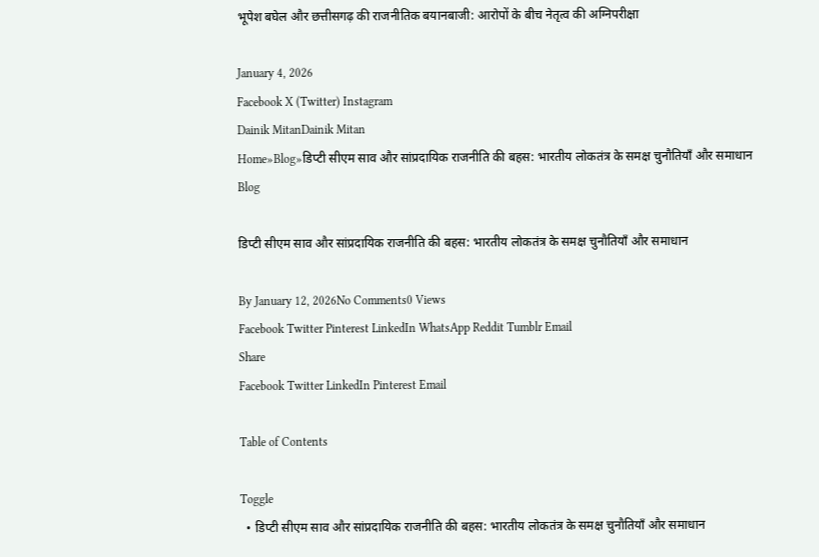भूपेश बघेल और छत्तीसगढ़ की राजनीतिक बयानबाजी: आरोपों के बीच नेतृत्व की अग्निपरीक्षा

January 4, 2026
Facebook X (Twitter) Instagram
Dainik MitanDainik Mitan
Home»Blog»डिप्टी सीएम साव और सांप्रदायिक राजनीति की बहस: भारतीय लोकतंत्र के समक्ष चुनौतियाँ और समाधान
Blog

डिप्टी सीएम साव और सांप्रदायिक राजनीति की बहस: भारतीय लोकतंत्र के समक्ष चुनौतियाँ और समाधान

By January 12, 2026No Comments0 Views
Facebook Twitter Pinterest LinkedIn WhatsApp Reddit Tumblr Email
Share
Facebook Twitter LinkedIn Pinterest Email

Table of Contents

Toggle
  • डिप्टी सीएम साव और सांप्रदायिक राजनीति की बहस: भारतीय लोकतंत्र के समक्ष चुनौतियाँ और समाधान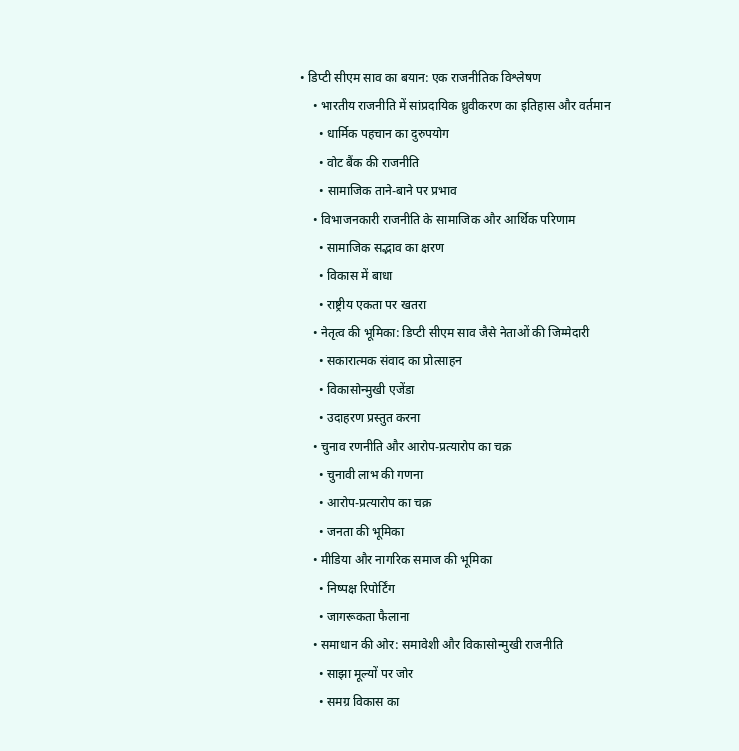• डिप्टी सीएम साव का बयान: एक राजनीतिक विश्लेषण
    • भारतीय राजनीति में सांप्रदायिक ध्रुवीकरण का इतिहास और वर्तमान
      • धार्मिक पहचान का दुरुपयोग
      • वोट बैंक की राजनीति
      • सामाजिक ताने-बाने पर प्रभाव
    • विभाजनकारी राजनीति के सामाजिक और आर्थिक परिणाम
      • सामाजिक सद्भाव का क्षरण
      • विकास में बाधा
      • राष्ट्रीय एकता पर खतरा
    • नेतृत्व की भूमिका: डिप्टी सीएम साव जैसे नेताओं की जिम्मेदारी
      • सकारात्मक संवाद का प्रोत्साहन
      • विकासोन्मुखी एजेंडा
      • उदाहरण प्रस्तुत करना
    • चुनाव रणनीति और आरोप-प्रत्यारोप का चक्र
      • चुनावी लाभ की गणना
      • आरोप-प्रत्यारोप का चक्र
      • जनता की भूमिका
    • मीडिया और नागरिक समाज की भूमिका
      • निष्पक्ष रिपोर्टिंग
      • जागरूकता फैलाना
    • समाधान की ओर: समावेशी और विकासोन्मुखी राजनीति
      • साझा मूल्यों पर जोर
      • समग्र विकास का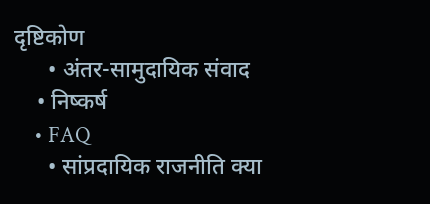दृष्टिकोण
      • अंतर-सामुदायिक संवाद
    • निष्कर्ष
    • FAQ
      • सांप्रदायिक राजनीति क्या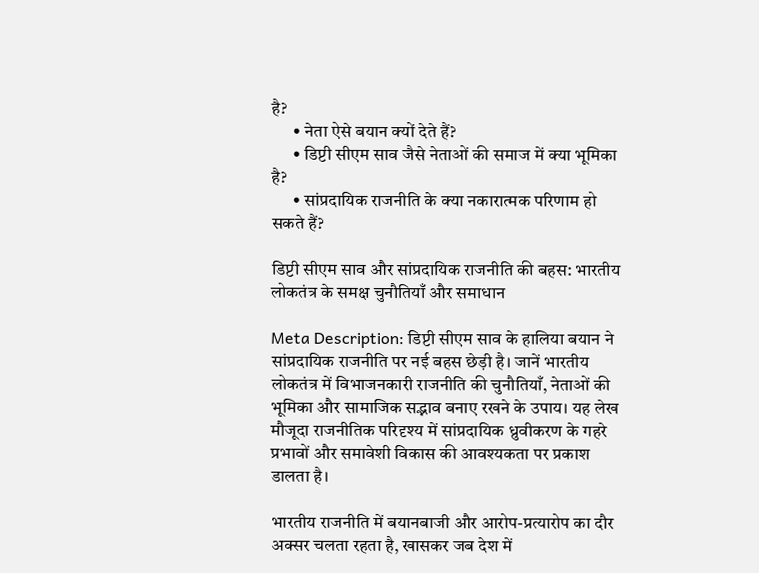है?
      • नेता ऐसे बयान क्यों देते हैं?
      • डिप्टी सीएम साव जैसे नेताओं की समाज में क्या भूमिका है?
      • सांप्रदायिक राजनीति के क्या नकारात्मक परिणाम हो सकते हैं?

डिप्टी सीएम साव और सांप्रदायिक राजनीति की बहस: भारतीय लोकतंत्र के समक्ष चुनौतियाँ और समाधान

Meta Description: डिप्टी सीएम साव के हालिया बयान ने सांप्रदायिक राजनीति पर नई बहस छेड़ी है। जानें भारतीय लोकतंत्र में विभाजनकारी राजनीति की चुनौतियाँ, नेताओं की भूमिका और सामाजिक सद्भाव बनाए रखने के उपाय। यह लेख मौजूदा राजनीतिक परिदृश्य में सांप्रदायिक ध्रुवीकरण के गहरे प्रभावों और समावेशी विकास की आवश्यकता पर प्रकाश डालता है।

भारतीय राजनीति में बयानबाजी और आरोप-प्रत्यारोप का दौर अक्सर चलता रहता है, खासकर जब देश में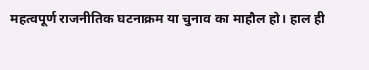महत्वपूर्ण राजनीतिक घटनाक्रम या चुनाव का माहौल हो। हाल ही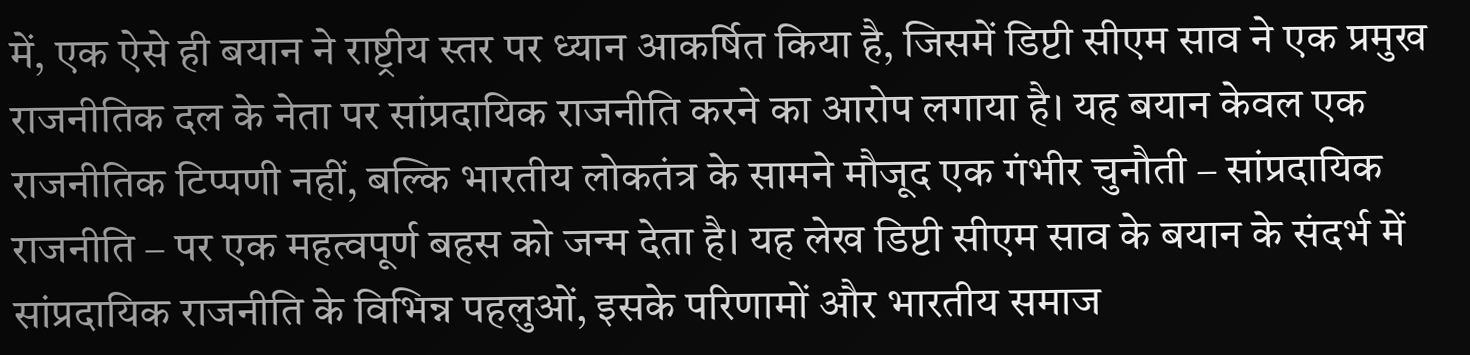में, एक ऐसे ही बयान ने राष्ट्रीय स्तर पर ध्यान आकर्षित किया है, जिसमें डिप्टी सीएम साव ने एक प्रमुख राजनीतिक दल के नेता पर सांप्रदायिक राजनीति करने का आरोप लगाया है। यह बयान केवल एक राजनीतिक टिप्पणी नहीं, बल्कि भारतीय लोकतंत्र के सामने मौजूद एक गंभीर चुनौती – सांप्रदायिक राजनीति – पर एक महत्वपूर्ण बहस को जन्म देता है। यह लेख डिप्टी सीएम साव के बयान के संदर्भ में सांप्रदायिक राजनीति के विभिन्न पहलुओं, इसके परिणामों और भारतीय समाज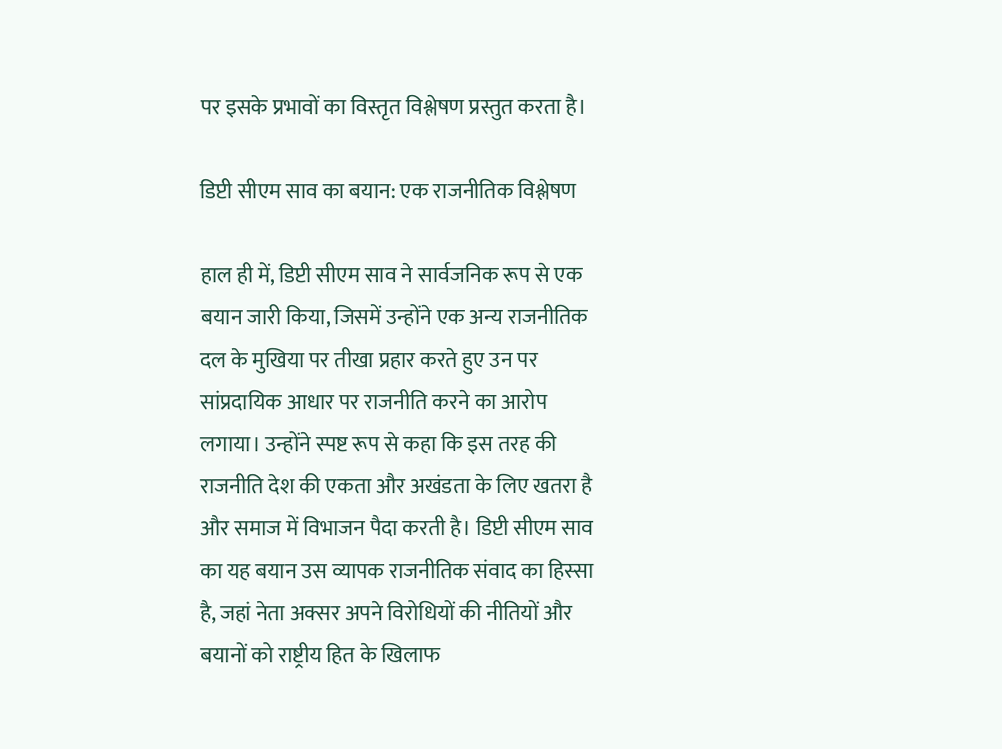पर इसके प्रभावों का विस्तृत विश्लेषण प्रस्तुत करता है।

डिप्टी सीएम साव का बयान: एक राजनीतिक विश्लेषण

हाल ही में, डिप्टी सीएम साव ने सार्वजनिक रूप से एक बयान जारी किया, जिसमें उन्होंने एक अन्य राजनीतिक दल के मुखिया पर तीखा प्रहार करते हुए उन पर सांप्रदायिक आधार पर राजनीति करने का आरोप लगाया। उन्होंने स्पष्ट रूप से कहा कि इस तरह की राजनीति देश की एकता और अखंडता के लिए खतरा है और समाज में विभाजन पैदा करती है। डिप्टी सीएम साव का यह बयान उस व्यापक राजनीतिक संवाद का हिस्सा है, जहां नेता अक्सर अपने विरोधियों की नीतियों और बयानों को राष्ट्रीय हित के खिलाफ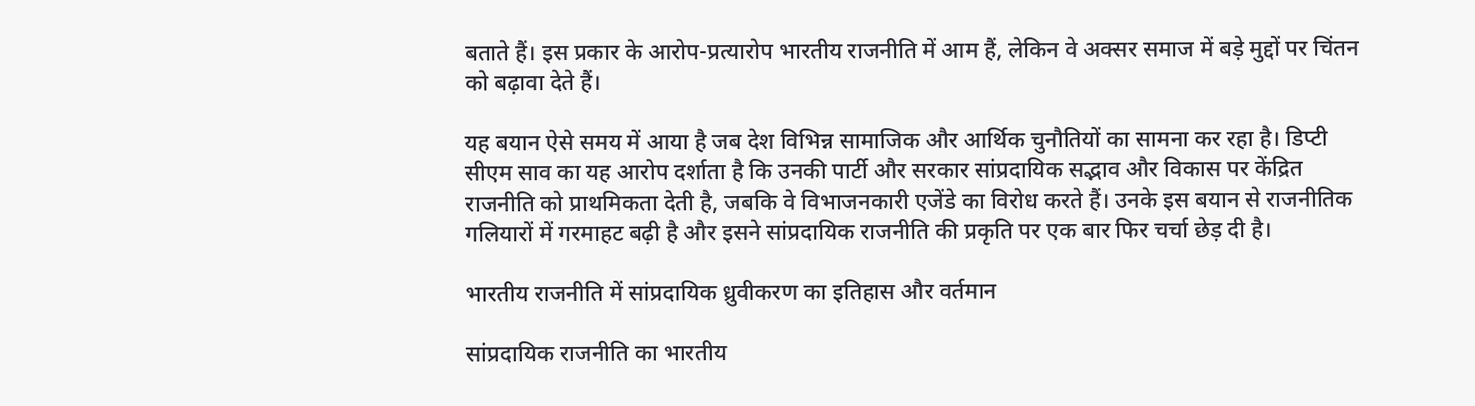बताते हैं। इस प्रकार के आरोप-प्रत्यारोप भारतीय राजनीति में आम हैं, लेकिन वे अक्सर समाज में बड़े मुद्दों पर चिंतन को बढ़ावा देते हैं।

यह बयान ऐसे समय में आया है जब देश विभिन्न सामाजिक और आर्थिक चुनौतियों का सामना कर रहा है। डिप्टी सीएम साव का यह आरोप दर्शाता है कि उनकी पार्टी और सरकार सांप्रदायिक सद्भाव और विकास पर केंद्रित राजनीति को प्राथमिकता देती है, जबकि वे विभाजनकारी एजेंडे का विरोध करते हैं। उनके इस बयान से राजनीतिक गलियारों में गरमाहट बढ़ी है और इसने सांप्रदायिक राजनीति की प्रकृति पर एक बार फिर चर्चा छेड़ दी है।

भारतीय राजनीति में सांप्रदायिक ध्रुवीकरण का इतिहास और वर्तमान

सांप्रदायिक राजनीति का भारतीय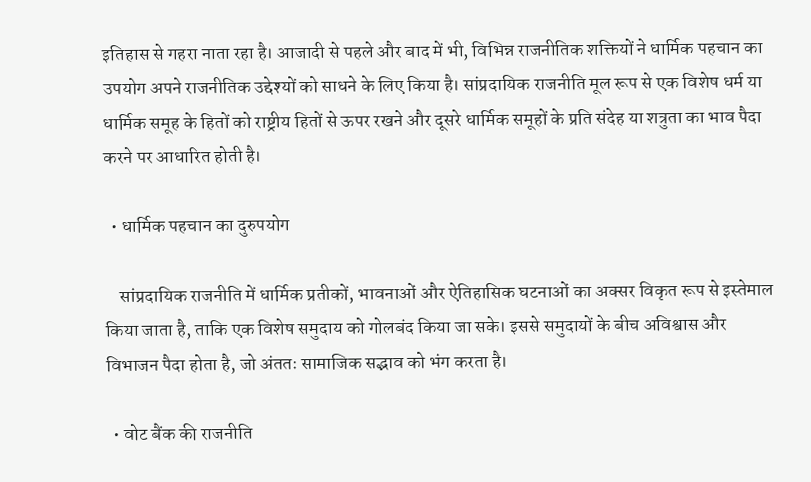इतिहास से गहरा नाता रहा है। आजादी से पहले और बाद में भी, विभिन्न राजनीतिक शक्तियों ने धार्मिक पहचान का उपयोग अपने राजनीतिक उद्देश्यों को साधने के लिए किया है। सांप्रदायिक राजनीति मूल रूप से एक विशेष धर्म या धार्मिक समूह के हितों को राष्ट्रीय हितों से ऊपर रखने और दूसरे धार्मिक समूहों के प्रति संदेह या शत्रुता का भाव पैदा करने पर आधारित होती है।

  • धार्मिक पहचान का दुरुपयोग

    सांप्रदायिक राजनीति में धार्मिक प्रतीकों, भावनाओं और ऐतिहासिक घटनाओं का अक्सर विकृत रूप से इस्तेमाल किया जाता है, ताकि एक विशेष समुदाय को गोलबंद किया जा सके। इससे समुदायों के बीच अविश्वास और विभाजन पैदा होता है, जो अंततः सामाजिक सद्भाव को भंग करता है।

  • वोट बैंक की राजनीति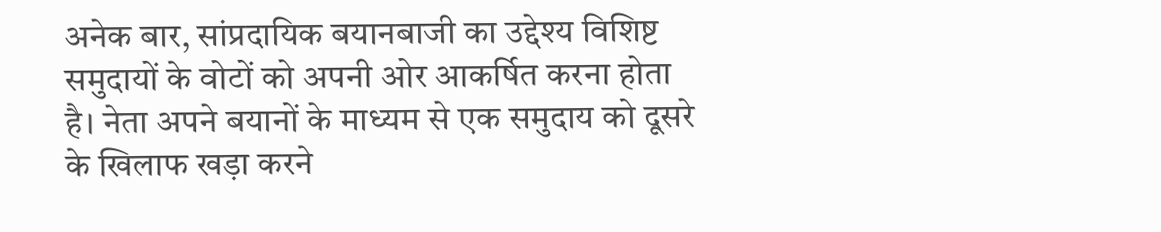अनेक बार, सांप्रदायिक बयानबाजी का उद्देश्य विशिष्ट समुदायों के वोटों को अपनी ओर आकर्षित करना होता है। नेता अपने बयानों के माध्यम से एक समुदाय को दूसरे के खिलाफ खड़ा करने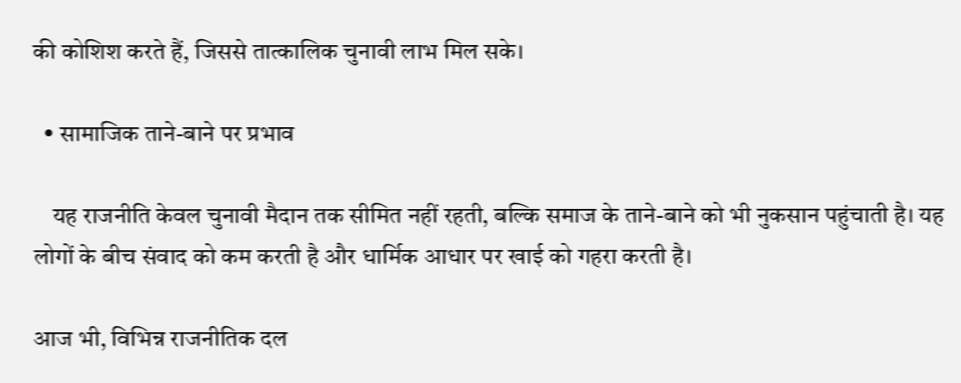की कोशिश करते हैं, जिससे तात्कालिक चुनावी लाभ मिल सके।

  • सामाजिक ताने-बाने पर प्रभाव

    यह राजनीति केवल चुनावी मैदान तक सीमित नहीं रहती, बल्कि समाज के ताने-बाने को भी नुकसान पहुंचाती है। यह लोगों के बीच संवाद को कम करती है और धार्मिक आधार पर खाई को गहरा करती है।

आज भी, विभिन्न राजनीतिक दल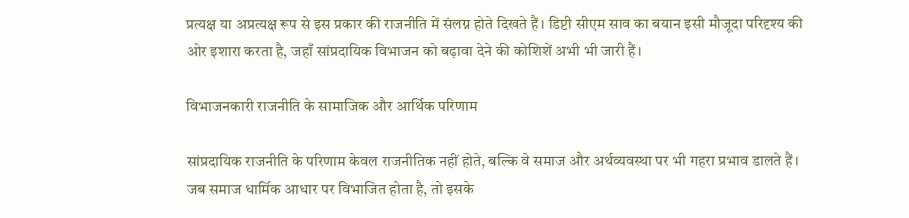प्रत्यक्ष या अप्रत्यक्ष रूप से इस प्रकार की राजनीति में संलग्न होते दिखते हैं। डिप्टी सीएम साव का बयान इसी मौजूदा परिदृश्य की ओर इशारा करता है, जहाँ सांप्रदायिक विभाजन को बढ़ावा देने की कोशिशें अभी भी जारी हैं।

विभाजनकारी राजनीति के सामाजिक और आर्थिक परिणाम

सांप्रदायिक राजनीति के परिणाम केवल राजनीतिक नहीं होते, बल्कि वे समाज और अर्थव्यवस्था पर भी गहरा प्रभाव डालते हैं। जब समाज धार्मिक आधार पर विभाजित होता है, तो इसके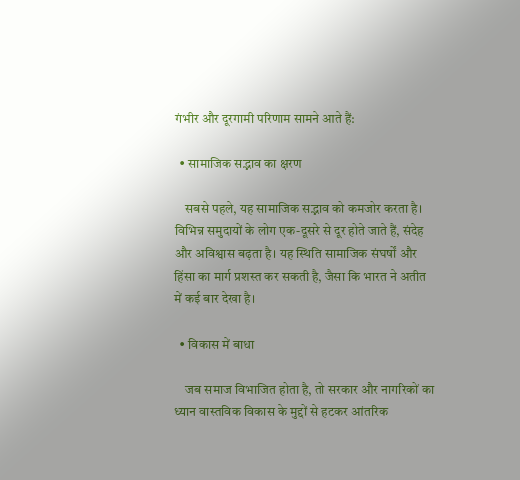गंभीर और दूरगामी परिणाम सामने आते हैं:

  • सामाजिक सद्भाव का क्षरण

    सबसे पहले, यह सामाजिक सद्भाव को कमजोर करता है। विभिन्न समुदायों के लोग एक-दूसरे से दूर होते जाते हैं, संदेह और अविश्वास बढ़ता है। यह स्थिति सामाजिक संघर्षों और हिंसा का मार्ग प्रशस्त कर सकती है, जैसा कि भारत ने अतीत में कई बार देखा है।

  • विकास में बाधा

    जब समाज विभाजित होता है, तो सरकार और नागरिकों का ध्यान वास्तविक विकास के मुद्दों से हटकर आंतरिक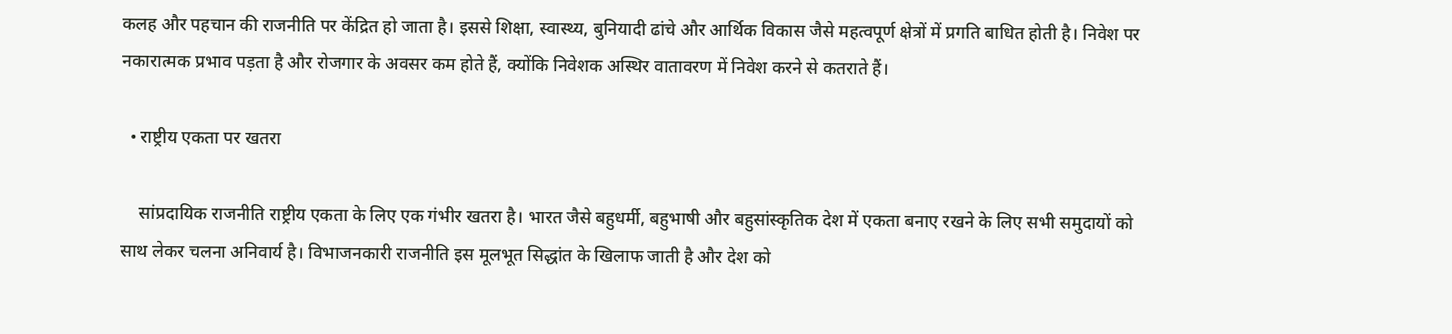कलह और पहचान की राजनीति पर केंद्रित हो जाता है। इससे शिक्षा, स्वास्थ्य, बुनियादी ढांचे और आर्थिक विकास जैसे महत्वपूर्ण क्षेत्रों में प्रगति बाधित होती है। निवेश पर नकारात्मक प्रभाव पड़ता है और रोजगार के अवसर कम होते हैं, क्योंकि निवेशक अस्थिर वातावरण में निवेश करने से कतराते हैं।

  • राष्ट्रीय एकता पर खतरा

    सांप्रदायिक राजनीति राष्ट्रीय एकता के लिए एक गंभीर खतरा है। भारत जैसे बहुधर्मी, बहुभाषी और बहुसांस्कृतिक देश में एकता बनाए रखने के लिए सभी समुदायों को साथ लेकर चलना अनिवार्य है। विभाजनकारी राजनीति इस मूलभूत सिद्धांत के खिलाफ जाती है और देश को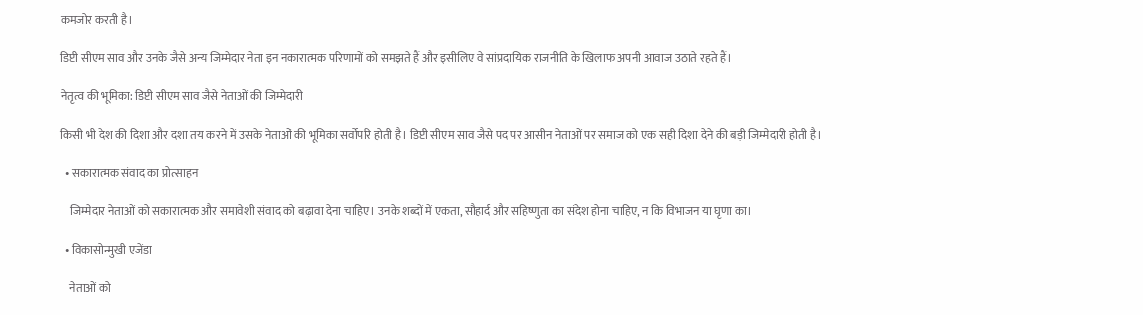कमजोर करती है।

डिप्टी सीएम साव और उनके जैसे अन्य जिम्मेदार नेता इन नकारात्मक परिणामों को समझते हैं और इसीलिए वे सांप्रदायिक राजनीति के खिलाफ अपनी आवाज उठाते रहते हैं।

नेतृत्व की भूमिका: डिप्टी सीएम साव जैसे नेताओं की जिम्मेदारी

किसी भी देश की दिशा और दशा तय करने में उसके नेताओं की भूमिका सर्वोपरि होती है। डिप्टी सीएम साव जैसे पद पर आसीन नेताओं पर समाज को एक सही दिशा देने की बड़ी जिम्मेदारी होती है।

  • सकारात्मक संवाद का प्रोत्साहन

    जिम्मेदार नेताओं को सकारात्मक और समावेशी संवाद को बढ़ावा देना चाहिए। उनके शब्दों में एकता, सौहार्द और सहिष्णुता का संदेश होना चाहिए, न कि विभाजन या घृणा का।

  • विकासोन्मुखी एजेंडा

    नेताओं को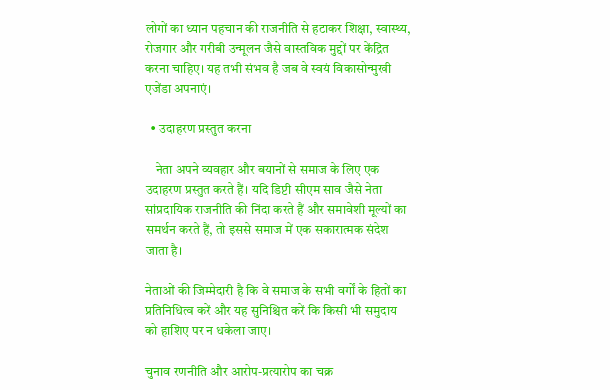लोगों का ध्यान पहचान की राजनीति से हटाकर शिक्षा, स्वास्थ्य, रोजगार और गरीबी उन्मूलन जैसे वास्तविक मुद्दों पर केंद्रित करना चाहिए। यह तभी संभव है जब वे स्वयं विकासोन्मुखी एजेंडा अपनाएं।

  • उदाहरण प्रस्तुत करना

    नेता अपने व्यवहार और बयानों से समाज के लिए एक उदाहरण प्रस्तुत करते हैं। यदि डिप्टी सीएम साव जैसे नेता सांप्रदायिक राजनीति की निंदा करते हैं और समावेशी मूल्यों का समर्थन करते हैं, तो इससे समाज में एक सकारात्मक संदेश जाता है।

नेताओं की जिम्मेदारी है कि वे समाज के सभी वर्गों के हितों का प्रतिनिधित्व करें और यह सुनिश्चित करें कि किसी भी समुदाय को हाशिए पर न धकेला जाए।

चुनाव रणनीति और आरोप-प्रत्यारोप का चक्र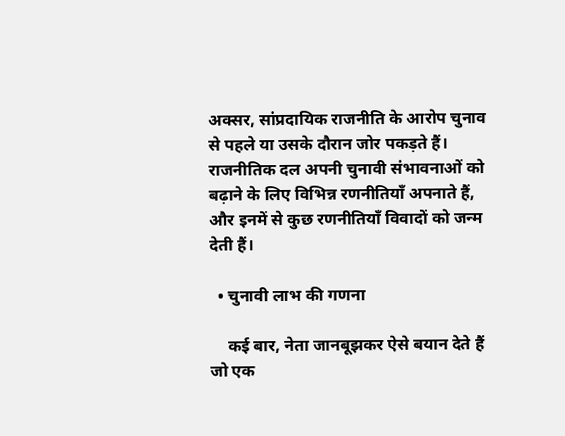अक्सर, सांप्रदायिक राजनीति के आरोप चुनाव से पहले या उसके दौरान जोर पकड़ते हैं। राजनीतिक दल अपनी चुनावी संभावनाओं को बढ़ाने के लिए विभिन्न रणनीतियाँ अपनाते हैं, और इनमें से कुछ रणनीतियाँ विवादों को जन्म देती हैं।

  • चुनावी लाभ की गणना

    कई बार, नेता जानबूझकर ऐसे बयान देते हैं जो एक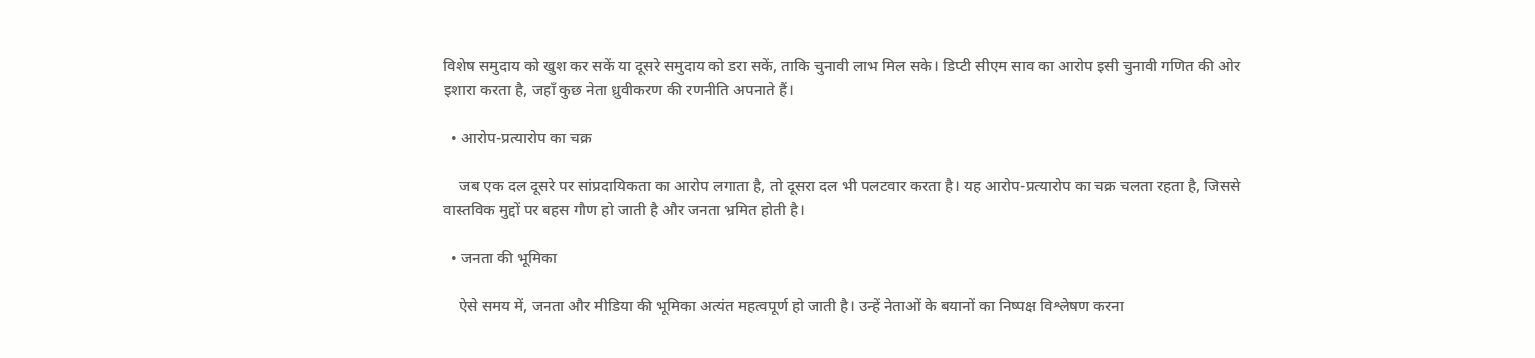विशेष समुदाय को खुश कर सकें या दूसरे समुदाय को डरा सकें, ताकि चुनावी लाभ मिल सके। डिप्टी सीएम साव का आरोप इसी चुनावी गणित की ओर इशारा करता है, जहाँ कुछ नेता ध्रुवीकरण की रणनीति अपनाते हैं।

  • आरोप-प्रत्यारोप का चक्र

    जब एक दल दूसरे पर सांप्रदायिकता का आरोप लगाता है, तो दूसरा दल भी पलटवार करता है। यह आरोप-प्रत्यारोप का चक्र चलता रहता है, जिससे वास्तविक मुद्दों पर बहस गौण हो जाती है और जनता भ्रमित होती है।

  • जनता की भूमिका

    ऐसे समय में, जनता और मीडिया की भूमिका अत्यंत महत्वपूर्ण हो जाती है। उन्हें नेताओं के बयानों का निष्पक्ष विश्लेषण करना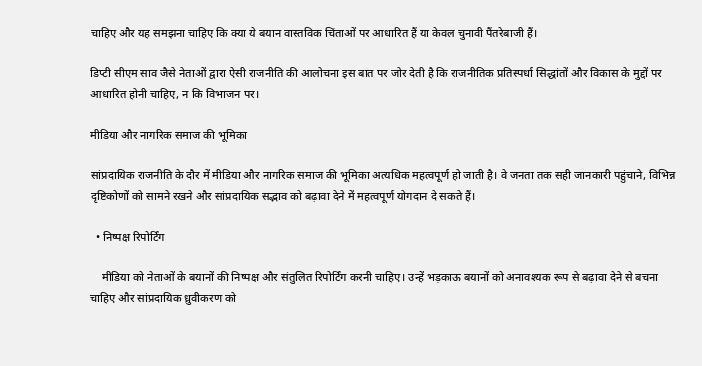चाहिए और यह समझना चाहिए कि क्या ये बयान वास्तविक चिंताओं पर आधारित हैं या केवल चुनावी पैंतरेबाजी हैं।

डिप्टी सीएम साव जैसे नेताओं द्वारा ऐसी राजनीति की आलोचना इस बात पर जोर देती है कि राजनीतिक प्रतिस्पर्धा सिद्धांतों और विकास के मुद्दों पर आधारित होनी चाहिए, न कि विभाजन पर।

मीडिया और नागरिक समाज की भूमिका

सांप्रदायिक राजनीति के दौर में मीडिया और नागरिक समाज की भूमिका अत्यधिक महत्वपूर्ण हो जाती है। वे जनता तक सही जानकारी पहुंचाने, विभिन्न दृष्टिकोणों को सामने रखने और सांप्रदायिक सद्भाव को बढ़ावा देने में महत्वपूर्ण योगदान दे सकते हैं।

  • निष्पक्ष रिपोर्टिंग

    मीडिया को नेताओं के बयानों की निष्पक्ष और संतुलित रिपोर्टिंग करनी चाहिए। उन्हें भड़काऊ बयानों को अनावश्यक रूप से बढ़ावा देने से बचना चाहिए और सांप्रदायिक ध्रुवीकरण को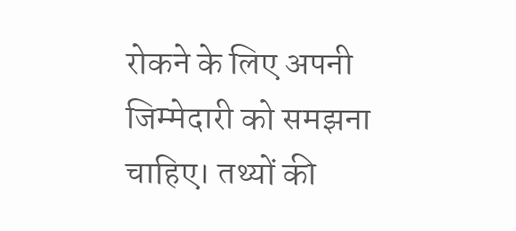रोकने के लिए अपनी जिम्मेदारी को समझना चाहिए। तथ्यों की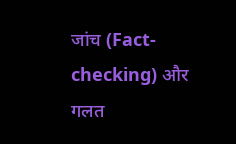जांच (Fact-checking) और गलत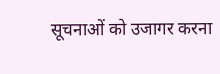सूचनाओं को उजागर करना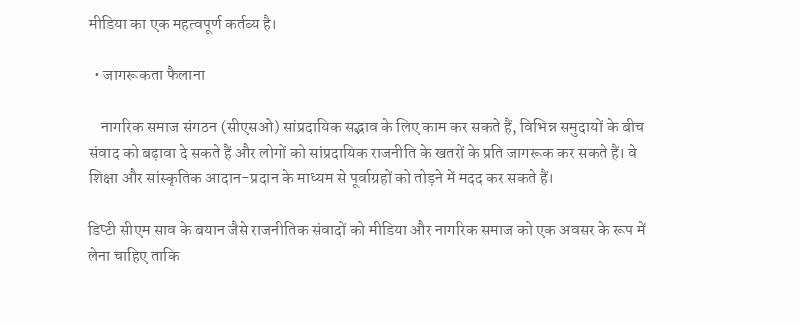मीडिया का एक महत्वपूर्ण कर्तव्य है।

  • जागरूकता फैलाना

    नागरिक समाज संगठन (सीएसओ) सांप्रदायिक सद्भाव के लिए काम कर सकते हैं, विभिन्न समुदायों के बीच संवाद को बढ़ावा दे सकते हैं और लोगों को सांप्रदायिक राजनीति के खतरों के प्रति जागरूक कर सकते हैं। वे शिक्षा और सांस्कृतिक आदान-प्रदान के माध्यम से पूर्वाग्रहों को तोड़ने में मदद कर सकते हैं।

डिप्टी सीएम साव के बयान जैसे राजनीतिक संवादों को मीडिया और नागरिक समाज को एक अवसर के रूप में लेना चाहिए ताकि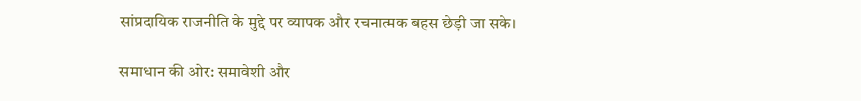सांप्रदायिक राजनीति के मुद्दे पर व्यापक और रचनात्मक बहस छेड़ी जा सके।

समाधान की ओर: समावेशी और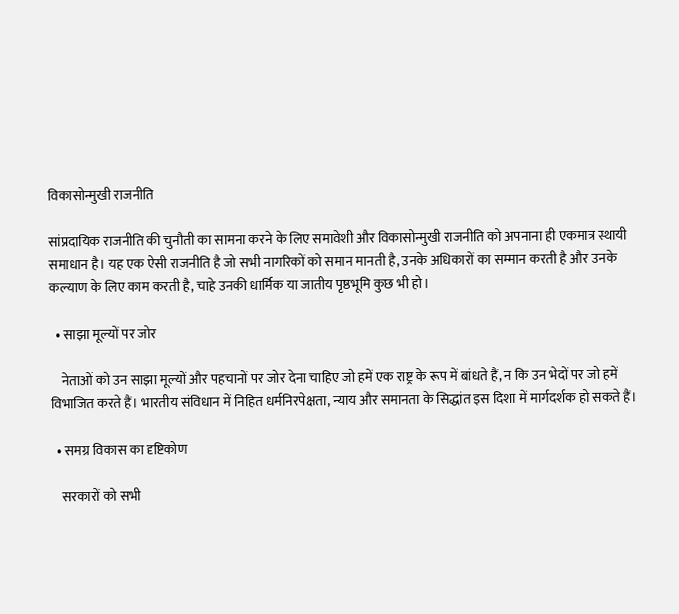विकासोन्मुखी राजनीति

सांप्रदायिक राजनीति की चुनौती का सामना करने के लिए समावेशी और विकासोन्मुखी राजनीति को अपनाना ही एकमात्र स्थायी समाधान है। यह एक ऐसी राजनीति है जो सभी नागरिकों को समान मानती है, उनके अधिकारों का सम्मान करती है और उनके कल्याण के लिए काम करती है, चाहे उनकी धार्मिक या जातीय पृष्ठभूमि कुछ भी हो।

  • साझा मूल्यों पर जोर

    नेताओं को उन साझा मूल्यों और पहचानों पर जोर देना चाहिए जो हमें एक राष्ट्र के रूप में बांधते हैं, न कि उन भेदों पर जो हमें विभाजित करते हैं। भारतीय संविधान में निहित धर्मनिरपेक्षता, न्याय और समानता के सिद्धांत इस दिशा में मार्गदर्शक हो सकते हैं।

  • समग्र विकास का दृष्टिकोण

    सरकारों को सभी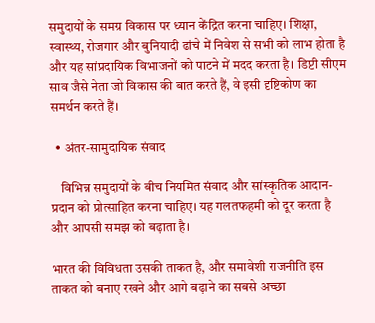समुदायों के समग्र विकास पर ध्यान केंद्रित करना चाहिए। शिक्षा, स्वास्थ्य, रोजगार और बुनियादी ढांचे में निवेश से सभी को लाभ होता है और यह सांप्रदायिक विभाजनों को पाटने में मदद करता है। डिप्टी सीएम साव जैसे नेता जो विकास की बात करते हैं, वे इसी दृष्टिकोण का समर्थन करते हैं।

  • अंतर-सामुदायिक संवाद

    विभिन्न समुदायों के बीच नियमित संवाद और सांस्कृतिक आदान-प्रदान को प्रोत्साहित करना चाहिए। यह गलतफहमी को दूर करता है और आपसी समझ को बढ़ाता है।

भारत की विविधता उसकी ताकत है, और समावेशी राजनीति इस ताकत को बनाए रखने और आगे बढ़ाने का सबसे अच्छा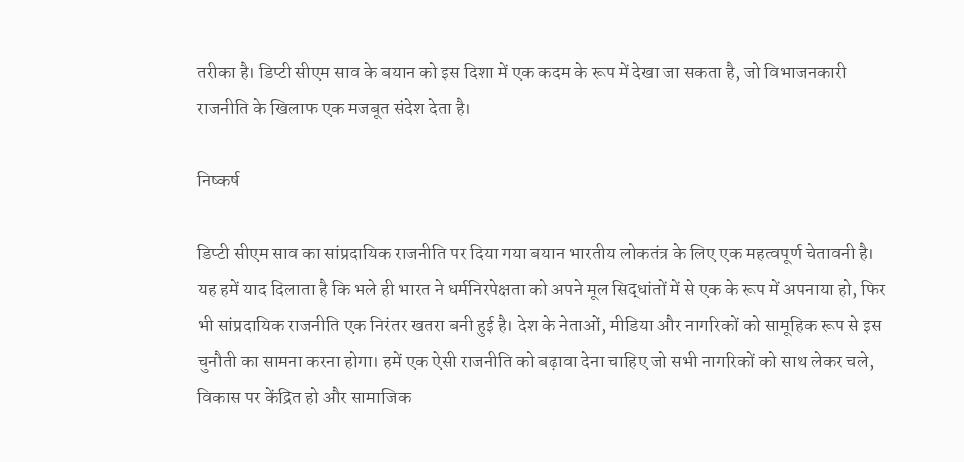तरीका है। डिप्टी सीएम साव के बयान को इस दिशा में एक कदम के रूप में देखा जा सकता है, जो विभाजनकारी राजनीति के खिलाफ एक मजबूत संदेश देता है।

निष्कर्ष

डिप्टी सीएम साव का सांप्रदायिक राजनीति पर दिया गया बयान भारतीय लोकतंत्र के लिए एक महत्वपूर्ण चेतावनी है। यह हमें याद दिलाता है कि भले ही भारत ने धर्मनिरपेक्षता को अपने मूल सिद्धांतों में से एक के रूप में अपनाया हो, फिर भी सांप्रदायिक राजनीति एक निरंतर खतरा बनी हुई है। देश के नेताओं, मीडिया और नागरिकों को सामूहिक रूप से इस चुनौती का सामना करना होगा। हमें एक ऐसी राजनीति को बढ़ावा देना चाहिए जो सभी नागरिकों को साथ लेकर चले, विकास पर केंद्रित हो और सामाजिक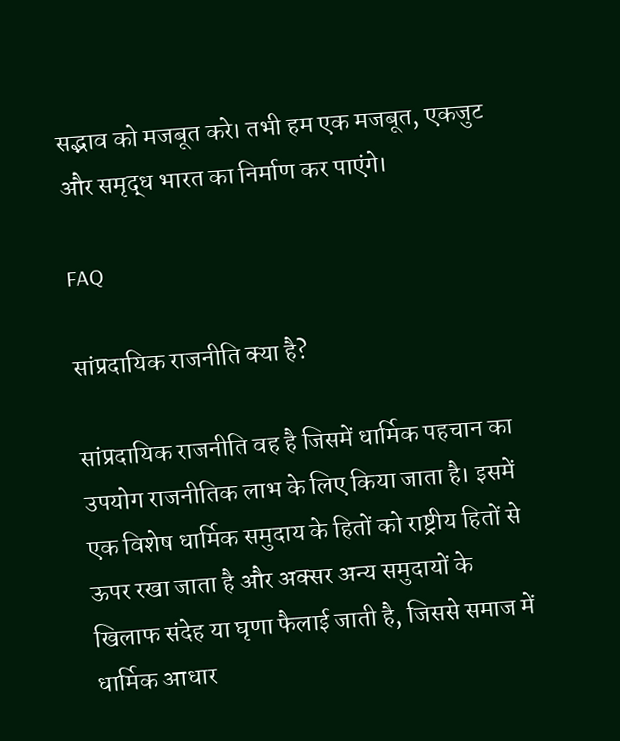सद्भाव को मजबूत करे। तभी हम एक मजबूत, एकजुट और समृद्ध भारत का निर्माण कर पाएंगे।

FAQ

सांप्रदायिक राजनीति क्या है?

सांप्रदायिक राजनीति वह है जिसमें धार्मिक पहचान का उपयोग राजनीतिक लाभ के लिए किया जाता है। इसमें एक विशेष धार्मिक समुदाय के हितों को राष्ट्रीय हितों से ऊपर रखा जाता है और अक्सर अन्य समुदायों के खिलाफ संदेह या घृणा फैलाई जाती है, जिससे समाज में धार्मिक आधार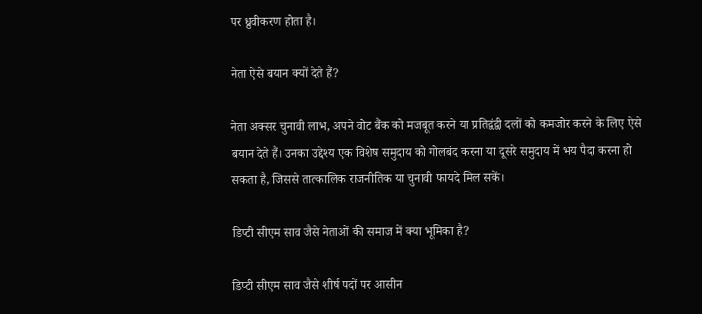पर ध्रुवीकरण होता है।

नेता ऐसे बयान क्यों देते हैं?

नेता अक्सर चुनावी लाभ, अपने वोट बैंक को मजबूत करने या प्रतिद्वंद्वी दलों को कमजोर करने के लिए ऐसे बयान देते हैं। उनका उद्देश्य एक विशेष समुदाय को गोलबंद करना या दूसरे समुदाय में भय पैदा करना हो सकता है, जिससे तात्कालिक राजनीतिक या चुनावी फायदे मिल सकें।

डिप्टी सीएम साव जैसे नेताओं की समाज में क्या भूमिका है?

डिप्टी सीएम साव जैसे शीर्ष पदों पर आसीन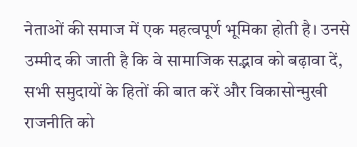नेताओं की समाज में एक महत्वपूर्ण भूमिका होती है। उनसे उम्मीद की जाती है कि वे सामाजिक सद्भाव को बढ़ावा दें, सभी समुदायों के हितों की बात करें और विकासोन्मुखी राजनीति को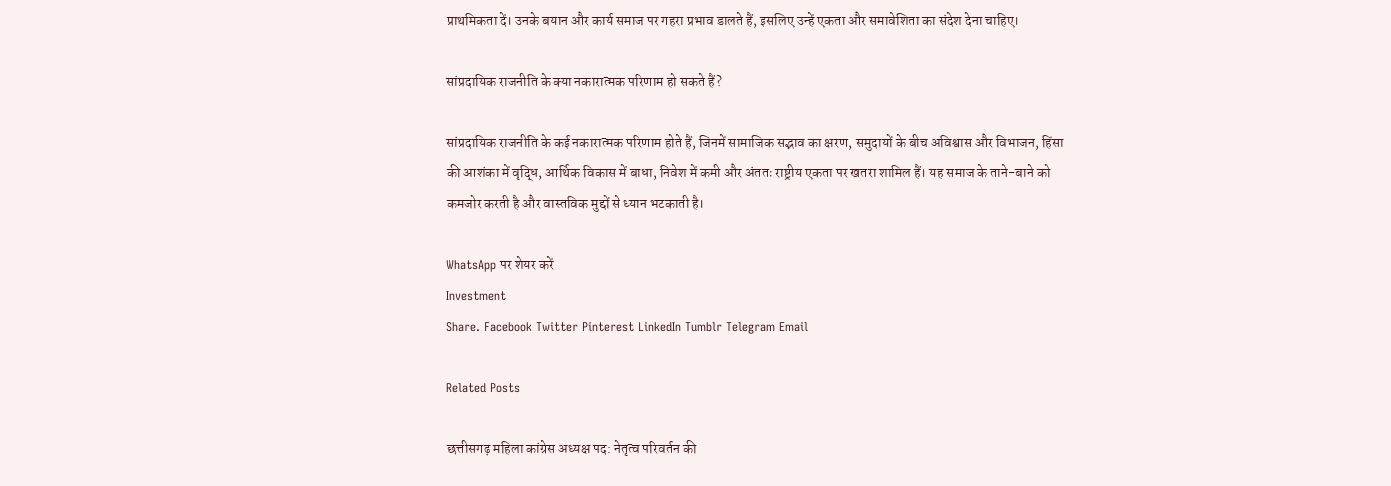प्राथमिकता दें। उनके बयान और कार्य समाज पर गहरा प्रभाव डालते हैं, इसलिए उन्हें एकता और समावेशिता का संदेश देना चाहिए।

सांप्रदायिक राजनीति के क्या नकारात्मक परिणाम हो सकते हैं?

सांप्रदायिक राजनीति के कई नकारात्मक परिणाम होते हैं, जिनमें सामाजिक सद्भाव का क्षरण, समुदायों के बीच अविश्वास और विभाजन, हिंसा की आशंका में वृद्धि, आर्थिक विकास में बाधा, निवेश में कमी और अंततः राष्ट्रीय एकता पर खतरा शामिल हैं। यह समाज के ताने-बाने को कमजोर करती है और वास्तविक मुद्दों से ध्यान भटकाती है।

WhatsApp पर शेयर करें
Investment
Share. Facebook Twitter Pinterest LinkedIn Tumblr Telegram Email

Related Posts

छत्तीसगढ़ महिला कांग्रेस अध्यक्ष पद: नेतृत्व परिवर्तन की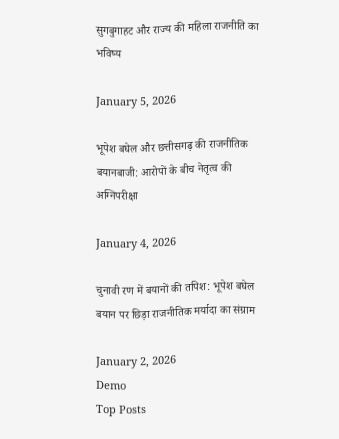सुगबुगाहट और राज्य की महिला राजनीति का भविष्य

January 5, 2026

भूपेश बघेल और छत्तीसगढ़ की राजनीतिक बयानबाजी: आरोपों के बीच नेतृत्व की अग्निपरीक्षा

January 4, 2026

चुनावी रण में बयानों की तपिश: भूपेश बघेल बयान पर छिड़ा राजनीतिक मर्यादा का संग्राम

January 2, 2026
Demo
Top Posts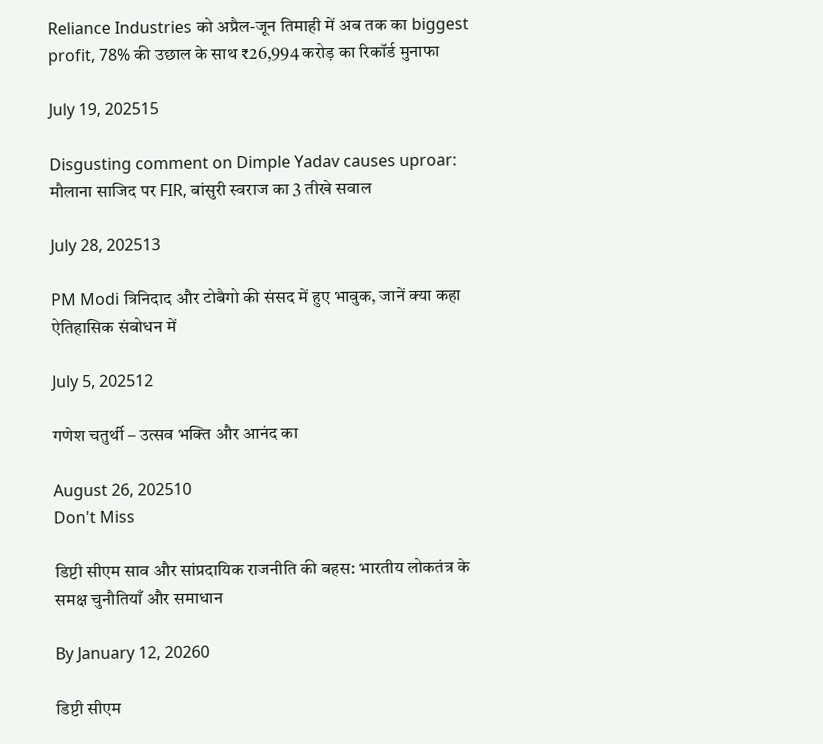Reliance Industries को अप्रैल-जून तिमाही में अब तक का biggest profit, 78% की उछाल के साथ ₹26,994 करोड़ का रिकॉर्ड मुनाफा

July 19, 202515

Disgusting comment on Dimple Yadav causes uproar: मौलाना साजिद पर FIR, बांसुरी स्वराज का 3 तीखे सवाल

July 28, 202513

PM Modi त्रिनिदाद और टोबैगो की संसद में हुए भावुक, जानें क्या कहा ऐतिहासिक संबोधन में

July 5, 202512

गणेश चतुर्थी – उत्सव भक्ति और आनंद का

August 26, 202510
Don't Miss

डिप्टी सीएम साव और सांप्रदायिक राजनीति की बहस: भारतीय लोकतंत्र के समक्ष चुनौतियाँ और समाधान

By January 12, 20260

डिप्टी सीएम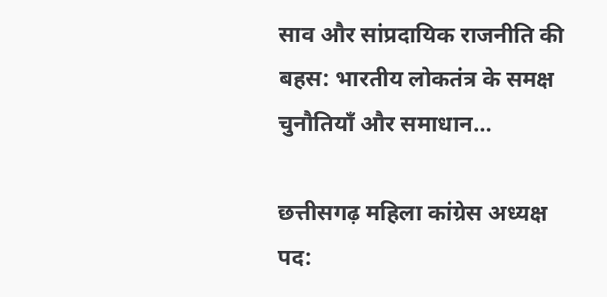साव और सांप्रदायिक राजनीति की बहस: भारतीय लोकतंत्र के समक्ष चुनौतियाँ और समाधान…

छत्तीसगढ़ महिला कांग्रेस अध्यक्ष पद: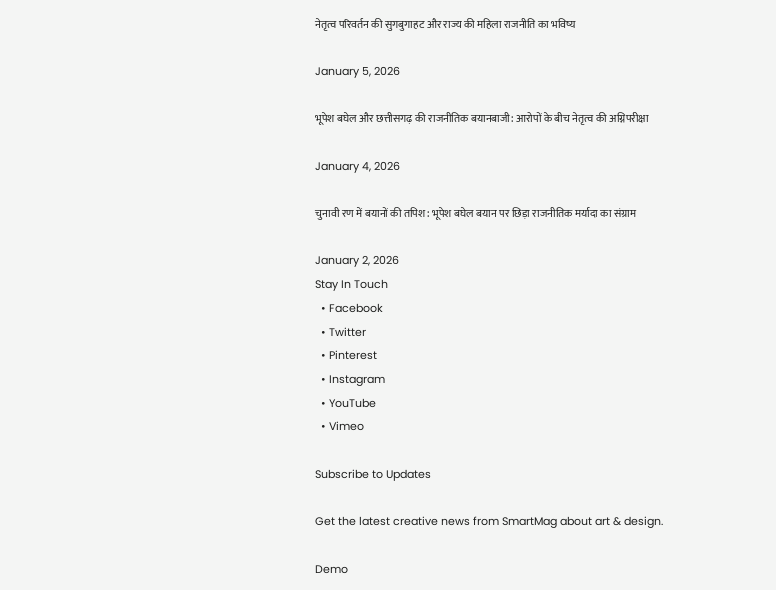नेतृत्व परिवर्तन की सुगबुगाहट और राज्य की महिला राजनीति का भविष्य

January 5, 2026

भूपेश बघेल और छत्तीसगढ़ की राजनीतिक बयानबाजी: आरोपों के बीच नेतृत्व की अग्निपरीक्षा

January 4, 2026

चुनावी रण में बयानों की तपिश: भूपेश बघेल बयान पर छिड़ा राजनीतिक मर्यादा का संग्राम

January 2, 2026
Stay In Touch
  • Facebook
  • Twitter
  • Pinterest
  • Instagram
  • YouTube
  • Vimeo

Subscribe to Updates

Get the latest creative news from SmartMag about art & design.

Demo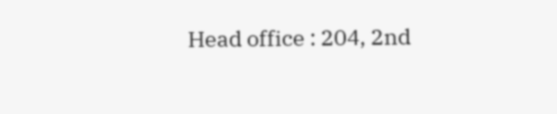Head office : 204, 2nd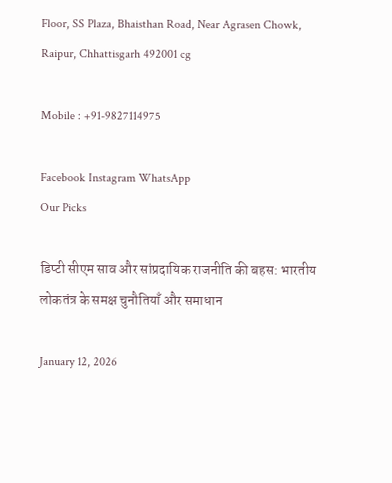Floor, SS Plaza, Bhaisthan Road, Near Agrasen Chowk, Raipur, Chhattisgarh 492001 cg

Mobile : +91-9827114975

Facebook Instagram WhatsApp
Our Picks

डिप्टी सीएम साव और सांप्रदायिक राजनीति की बहस: भारतीय लोकतंत्र के समक्ष चुनौतियाँ और समाधान

January 12, 2026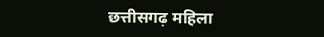छत्तीसगढ़ महिला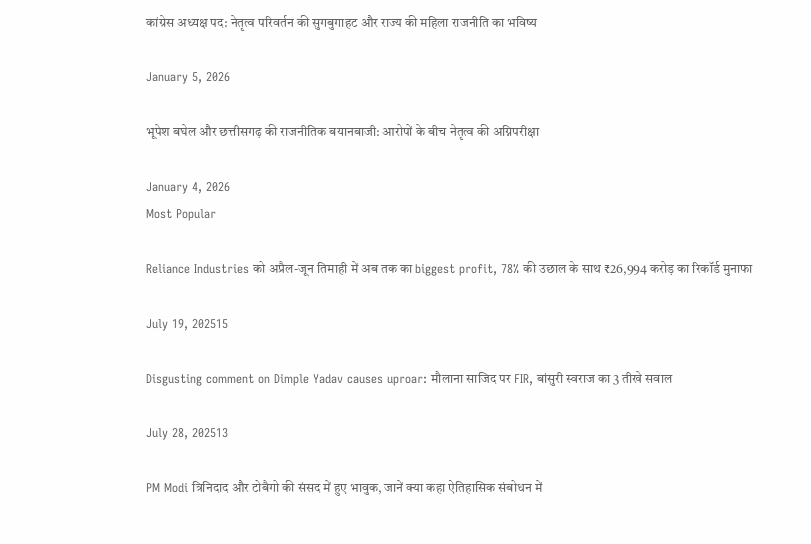कांग्रेस अध्यक्ष पद: नेतृत्व परिवर्तन की सुगबुगाहट और राज्य की महिला राजनीति का भविष्य

January 5, 2026

भूपेश बघेल और छत्तीसगढ़ की राजनीतिक बयानबाजी: आरोपों के बीच नेतृत्व की अग्निपरीक्षा

January 4, 2026
Most Popular

Reliance Industries को अप्रैल-जून तिमाही में अब तक का biggest profit, 78% की उछाल के साथ ₹26,994 करोड़ का रिकॉर्ड मुनाफा

July 19, 202515

Disgusting comment on Dimple Yadav causes uproar: मौलाना साजिद पर FIR, बांसुरी स्वराज का 3 तीखे सवाल

July 28, 202513

PM Modi त्रिनिदाद और टोबैगो की संसद में हुए भावुक, जानें क्या कहा ऐतिहासिक संबोधन में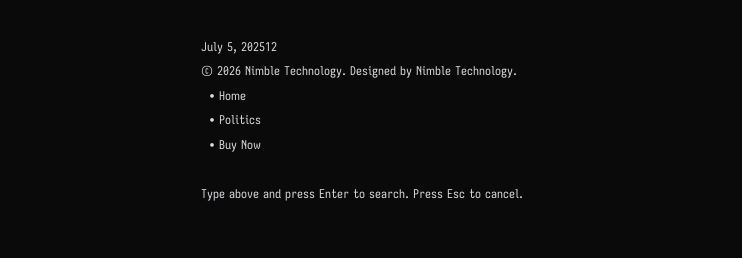July 5, 202512
© 2026 Nimble Technology. Designed by Nimble Technology.
  • Home
  • Politics
  • Buy Now

Type above and press Enter to search. Press Esc to cancel.